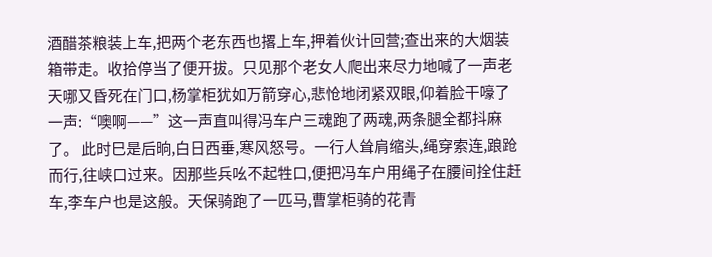酒醋茶粮装上车,把两个老东西也撂上车,押着伙计回营;查出来的大烟装箱带走。收拾停当了便开拔。只见那个老女人爬出来尽力地喊了一声老天哪又昏死在门口,杨掌柜犹如万箭穿心,悲怆地闭紧双眼,仰着脸干嚎了一声:“噢啊——”这一声直叫得冯车户三魂跑了两魂,两条腿全都抖麻了。 此时巳是后晌,白日西垂,寒风怒号。一行人耸肩缩头,绳穿索连,踉跄而行,往峡口过来。因那些兵吆不起牲口,便把冯车户用绳子在腰间拴住赶车,李车户也是这般。天保骑跑了一匹马,曹掌柜骑的花青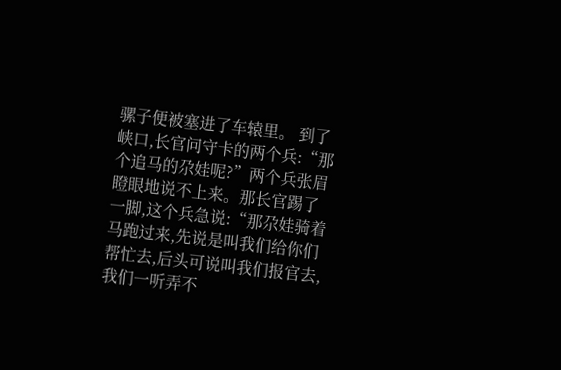骡子便被塞进了车辕里。 到了峡口,长官问守卡的两个兵:“那个追马的尕娃呢?”两个兵张眉瞪眼地说不上来。那长官踢了一脚,这个兵急说:“那尕娃骑着马跑过来,先说是叫我们给你们帮忙去,后头可说叫我们报官去,我们一听弄不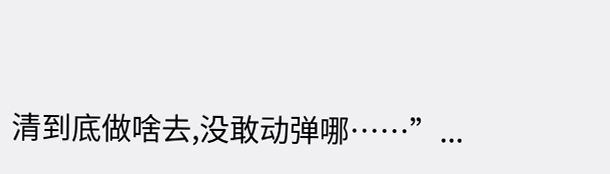清到底做啥去,没敢动弹哪……”...